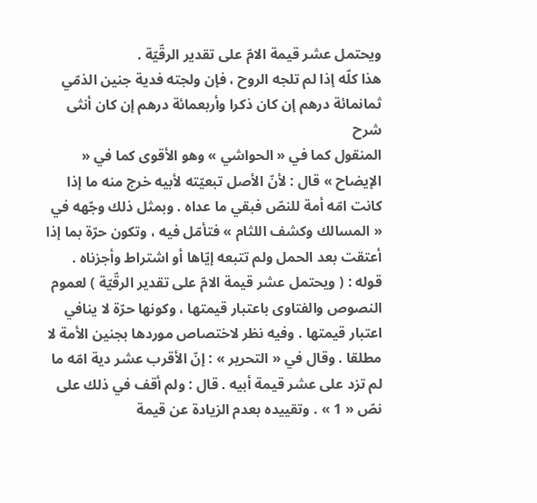ويحتمل عشر قيمة الامّ على تقدير الرقّيّة .
هذا كلّه إذا لم تلجه الروح ، فإن ولجته فدية جنين الذمّي ثمانمائة درهم إن كان ذكرا وأربعمائة درهم إن كان أنثى
شرح
المنقول كما في « الحواشي » وهو الأقوى كما في « الإيضاح » قال : لأنّ الأصل تبعيّته لأبيه خرج منه ما إذا كانت امّه أمة للنصّ فبقي ما عداه . وبمثل ذلك وجّهه في « المسالك وكشف اللثام » فتأمّل فيه ، وتكون حرّة بما إذا أعتقت بعد الحمل ولم تتبعه إيّاها أو اشتراط وأجزناه .
قوله : ( ويحتمل عشر قيمة الامّ على تقدير الرقّيّة ) لعموم النصوص والفتاوى باعتبار قيمتها ، وكونها حرّة لا ينافي اعتبار قيمتها . وفيه نظر لاختصاص موردها بجنين الأمة لا مطلقا . وقال في « التحرير » : إنّ الأقرب عشر دية امّه ما لم تزد على عشر قيمة أبيه . قال : ولم أقف في ذلك على نصّ « 1 » . وتقييده بعدم الزيادة عن قيمة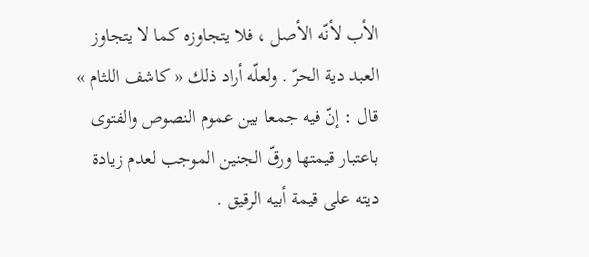الأب لأنّه الأصل ، فلا يتجاوزه كما لا يتجاوز العبد دية الحرّ . ولعلّه أراد ذلك « كاشف اللثام » قال : إنّ فيه جمعا بين عموم النصوص والفتوى باعتبار قيمتها ورقّ الجنين الموجب لعدم زيادة ديته على قيمة أبيه الرقيق .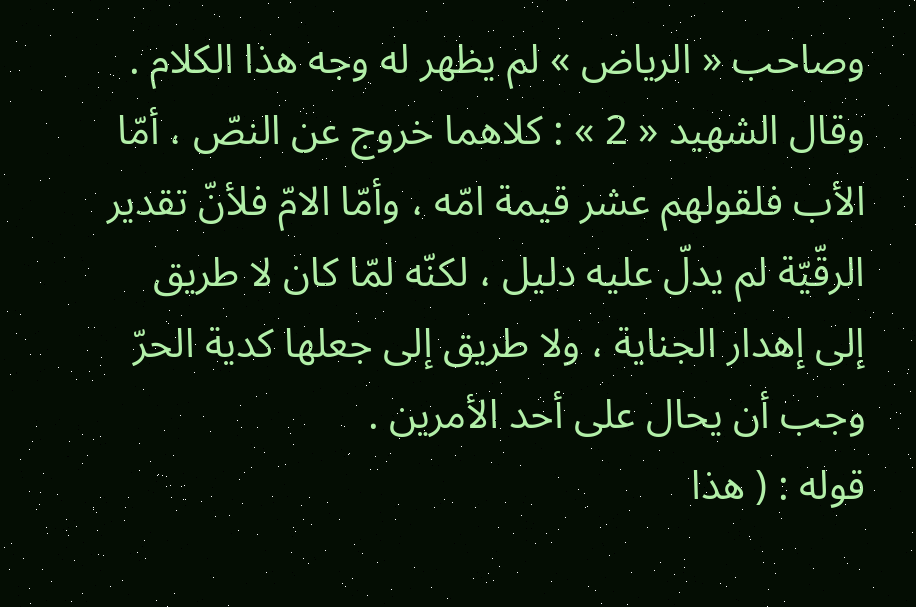وصاحب « الرياض » لم يظهر له وجه هذا الكلام . وقال الشهيد « 2 » : كلاهما خروج عن النصّ ، أمّا الأب فلقولهم عشر قيمة امّه ، وأمّا الامّ فلأنّ تقدير الرقّيّة لم يدلّ عليه دليل ، لكنّه لمّا كان لا طريق إلى إهدار الجناية ، ولا طريق إلى جعلها كدية الحرّ وجب أن يحال على أحد الأمرين .
قوله : ( هذا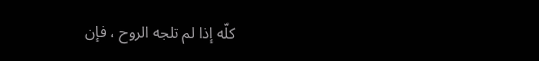كلّه إذا لم تلجه الروح ، فإن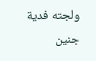ولجته فدية جنين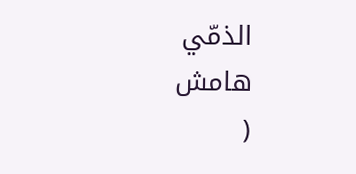الذمّي
هامش
(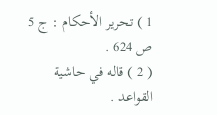1 ) تحرير الأحكام : ج 5 ص 624 .
( 2 ) قاله في حاشية القواعد .